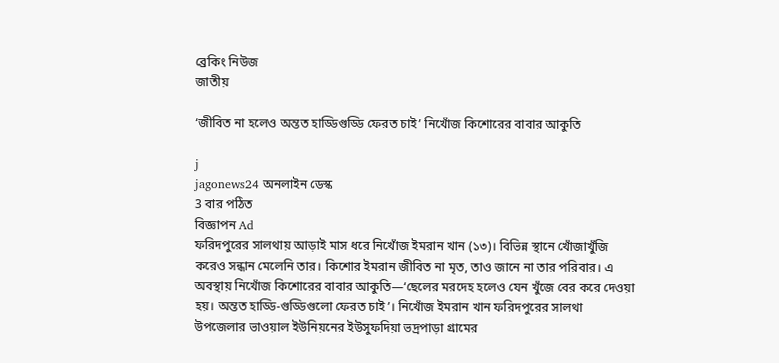ব্রেকিং নিউজ
জাতীয়

‘জীবিত না হলেও অন্তত হাড্ডিগুড্ডি ফেরত চাই’ নিখোঁজ কিশোরের বাবার আকুতি

j
jagonews24 অনলাইন ডেস্ক
3 বার পঠিত
বিজ্ঞাপন Ad
ফরিদপুরের সালথায় আড়াই মাস ধরে নিখোঁজ ইমরান খান (১৩)। বিভিন্ন স্থানে খোঁজাখুঁজি করেও সন্ধান মেলেনি তার। কিশোর ইমরান জীবিত না মৃত, তাও জানে না তার পরিবার। এ অবস্থায় নিখোঁজ কিশোরের বাবার আকুতি—‘ছেলের মরদেহ হলেও যেন খুঁজে বের করে দেওয়া হয়। অন্তত হাড্ডি-গুড্ডিগুলো ফেরত চাই’। নিখোঁজ ইমরান খান ফরিদপুরের সালথা উপজেলার ভাওয়াল ইউনিয়নের ইউসুফদিয়া ভদ্রপাড়া গ্রামের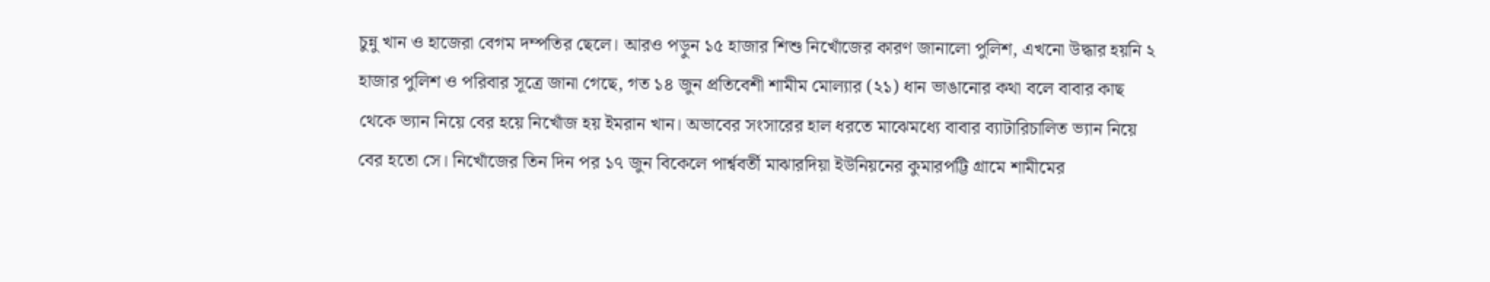চুন্নু খান ও হাজেরা বেগম দম্পতির ছেলে। আরও পড়ুন ১৫ হাজার শিশু নিখোঁজের কারণ জানালো পুলিশ, এখনো উদ্ধার হয়নি ২ হাজার পুলিশ ও পরিবার সূত্রে জানা গেছে, গত ১৪ জুন প্রতিবেশী শামীম মোল্যার (২১) ধান ভাঙানোর কথা বলে বাবার কাছ থেকে ভ্যান নিয়ে বের হয়ে নিখোঁজ হয় ইমরান খান। অভাবের সংসারের হাল ধরতে মাঝেমধ্যে বাবার ব্যাটারিচালিত ভ্যান নিয়ে বের হতো সে। নিখোঁজের তিন দিন পর ১৭ জুন বিকেলে পার্শ্ববর্তী মাঝারদিয়া ইউনিয়নের কুমারপট্টি গ্রামে শামীমের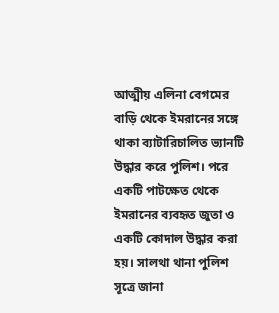আত্মীয় এলিনা বেগমের বাড়ি থেকে ইমরানের সঙ্গে থাকা ব্যাটারিচালিত ভ্যানটি উদ্ধার করে পুলিশ। পরে একটি পাটক্ষেত থেকে ইমরানের ব্যবহৃত জুতা ও একটি কোদাল উদ্ধার করা হয়। সালথা থানা পুলিশ সূত্রে জানা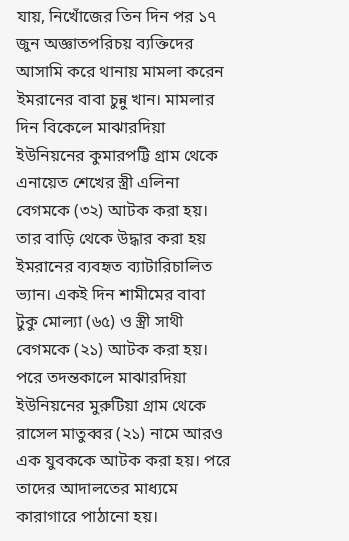যায়, নিখোঁজের তিন দিন পর ১৭ জুন অজ্ঞাতপরিচয় ব্যক্তিদের আসামি করে থানায় মামলা করেন ইমরানের বাবা চুন্নু খান। মামলার দিন বিকেলে মাঝারদিয়া ইউনিয়নের কুমারপট্টি গ্রাম থেকে এনায়েত শেখের স্ত্রী এলিনা বেগমকে (৩২) আটক করা হয়। তার বাড়ি থেকে উদ্ধার করা হয় ইমরানের ব্যবহৃত ব্যাটারিচালিত ভ্যান। একই দিন শামীমের বাবা টুকু মোল্যা (৬৫) ও স্ত্রী সাথী বেগমকে (২১) আটক করা হয়। পরে তদন্তকালে মাঝারদিয়া ইউনিয়নের মুরুটিয়া গ্রাম থেকে রাসেল মাতুব্বর (২১) নামে আরও এক যুবককে আটক করা হয়। পরে তাদের আদালতের মাধ্যমে কারাগারে পাঠানো হয়।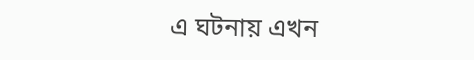এ ঘটনায় এখন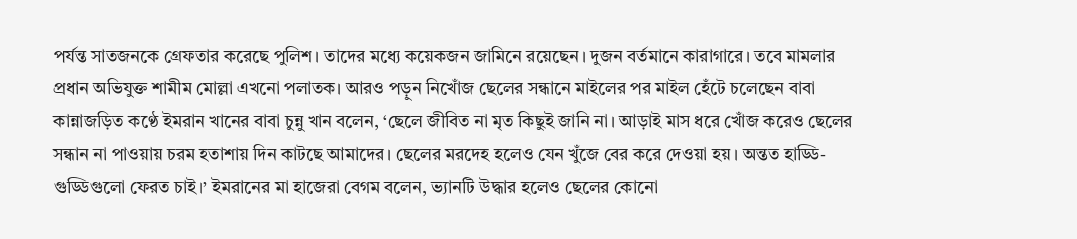পর্যন্ত সাতজনকে গ্রেফতার করেছে পুলিশ। তাদের মধ্যে কয়েকজন জামিনে রয়েছেন। দুজন বর্তমানে কারাগারে। তবে মামলার প্রধান অভিযুক্ত শামীম মোল্লা এখনো পলাতক। আরও পড়ুন নিখোঁজ ছেলের সন্ধানে মাইলের পর মাইল হেঁটে চলেছেন বাবা কান্নাজড়িত কণ্ঠে ইমরান খানের বাবা চুন্নু খান বলেন, ‘ছেলে জীবিত না মৃত কিছুই জানি না। আড়াই মাস ধরে খোঁজ করেও ছেলের সন্ধান না পাওয়ায় চরম হতাশায় দিন কাটছে আমাদের। ছেলের মরদেহ হলেও যেন খুঁজে বের করে দেওয়া হয়। অন্তত হাড্ডি-গুড্ডিগুলো ফেরত চাই।’ ইমরানের মা হাজেরা বেগম বলেন, ভ্যানটি উদ্ধার হলেও ছেলের কোনো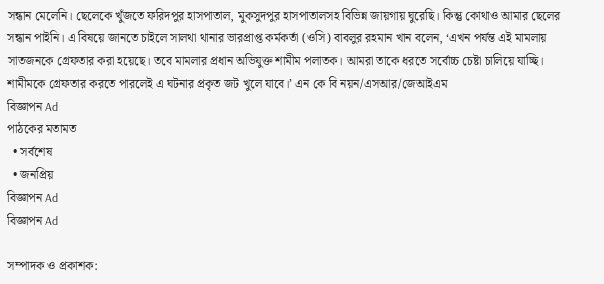সন্ধান মেলেনি। ছেলেকে খুঁজতে ফরিদপুর হাসপাতাল, মুকসুদপুর হাসপাতালসহ বিভিন্ন জায়গায় ঘুরেছি। কিন্তু কোথাও আমার ছেলের সন্ধান পাইনি। এ বিষয়ে জানতে চাইলে সালথা থানার ভারপ্রাপ্ত কর্মকর্তা (ওসি) বাবলুর রহমান খান বলেন, ‘এখন পর্যন্ত এই মামলায় সাতজনকে গ্রেফতার করা হয়েছে। তবে মামলার প্রধান অভিযুক্ত শামীম পলাতক। আমরা তাকে ধরতে সর্বোচ্চ চেষ্টা চালিয়ে যাচ্ছি। শামীমকে গ্রেফতার করতে পারলেই এ ঘটনার প্রকৃত জট খুলে যাবে।’ এন কে বি নয়ন/এসআর/জেআইএম
বিজ্ঞাপন Ad
পাঠকের মতামত
  • সর্বশেষ
  • জনপ্রিয়
বিজ্ঞাপন Ad
বিজ্ঞাপন Ad

সম্পাদক ও প্রকাশক: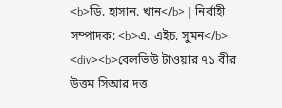<b>ডি. হাসান. খান</b> | নির্বাহী সম্পাদক: <b>এ. এইচ. সুমন</b>
<div><b>বেলভিউ টাওয়ার ৭১ বীর উত্তম সিআর দত্ত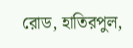রোড, হাতিরপুল,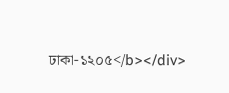ঢাকা-১২০৫</b></div>